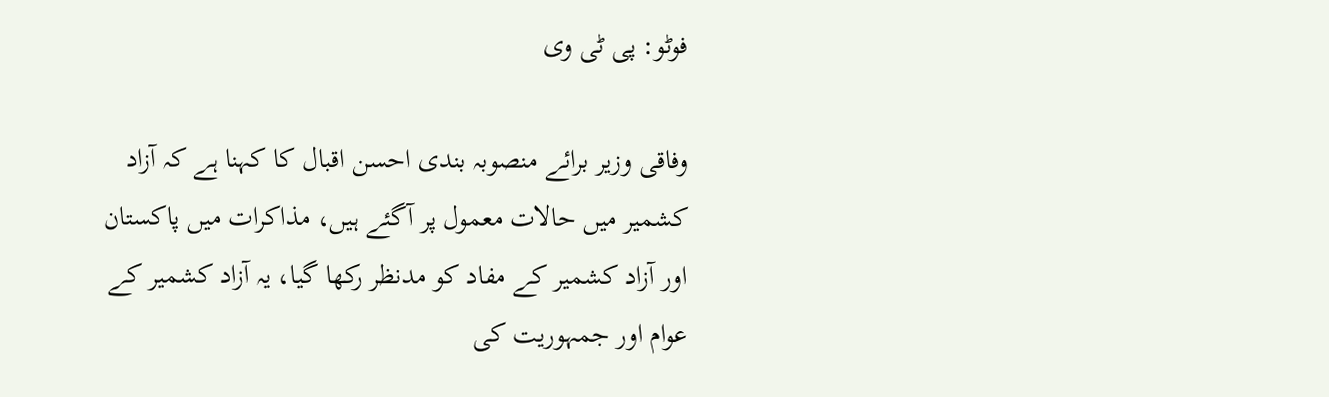فوٹو: پی ٹی وی

وفاقی وزیر برائے منصوبہ بندی احسن اقبال کا کہنا ہے کہ آزاد کشمیر میں حالات معمول پر آگئے ہیں، مذاکرات میں پاکستان اور آزاد کشمیر کے مفاد کو مدنظر رکھا گیا، یہ آزاد کشمیر کے عوام اور جمہوریت کی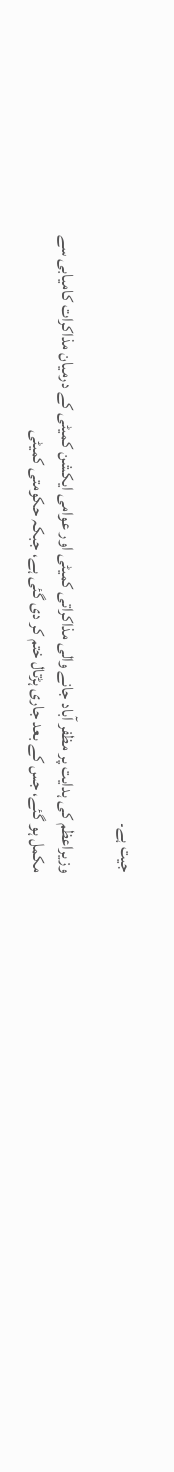جیت ہے۔

وزیراعظم کی ہدایت پر مظفر آباد جانے والی مذاکراتی کمیٹی اور عوامی ایکشن کمیٹی کے درمیان مذاکرات کامیابی سے مکمل ہو گئے، جس کے بعد جاری ہڑتال ختم کر دی گئی ہے، جبکہ حکومتی کمیٹی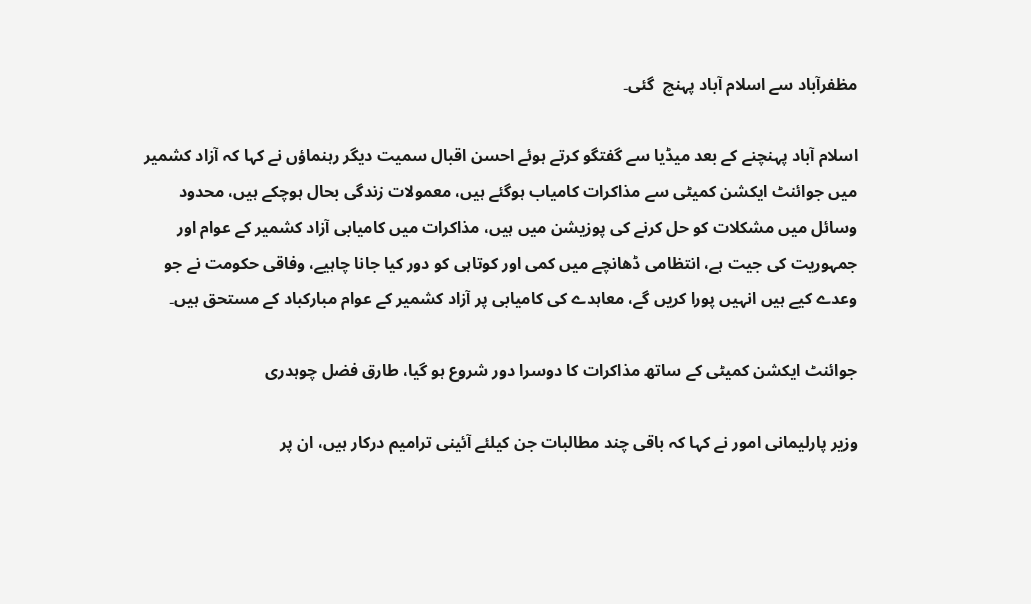مظفرآباد سے اسلام آباد پہنچ  گئی۔

اسلام آباد پہنچنے کے بعد میڈیا سے گفتگو کرتے ہوئے احسن اقبال سمیت دیگر رہنماؤں نے کہا کہ آزاد کشمیر میں جوائنٹ ایکشن کمیٹی سے مذاکرات کامیاب ہوگئے ہیں، معمولات زندگی بحال ہوچکے ہیں، محدود وسائل میں مشکلات کو حل کرنے کی پوزیشن میں ہیں، مذاکرات میں کامیابی آزاد کشمیر کے عوام اور جمہوریت کی جیت ہے، انتظامی ڈھانچے میں کمی اور کوتاہی کو دور کیا جانا چاہیے، وفاقی حکومت نے جو وعدے کیے ہیں انہیں پورا کریں گے، معاہدے کی کامیابی پر آزاد کشمیر کے عوام مبارکباد کے مستحق ہیں۔

جوائنٹ ایکشن کمیٹی کے ساتھ مذاکرات کا دوسرا دور شروع ہو گیا، طارق فضل چوہدری

وزیر پارلیمانی امور نے کہا کہ باقی چند مطالبات جن کیلئے آئینی ترامیم درکار ہیں، ان پر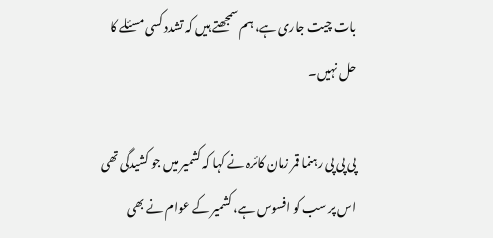بات چیت جاری ہے، ہم سمجھتے ہیں کہ تشدد کسی مسئلے کا حل نہیں۔

پی پی پی رہنما قمر زمان کائرہ نے کہا کہ کشمیر میں جو کشیدگی تھی اس پر سب کو افسوس ہے، کشمیر کے عوام نے بھی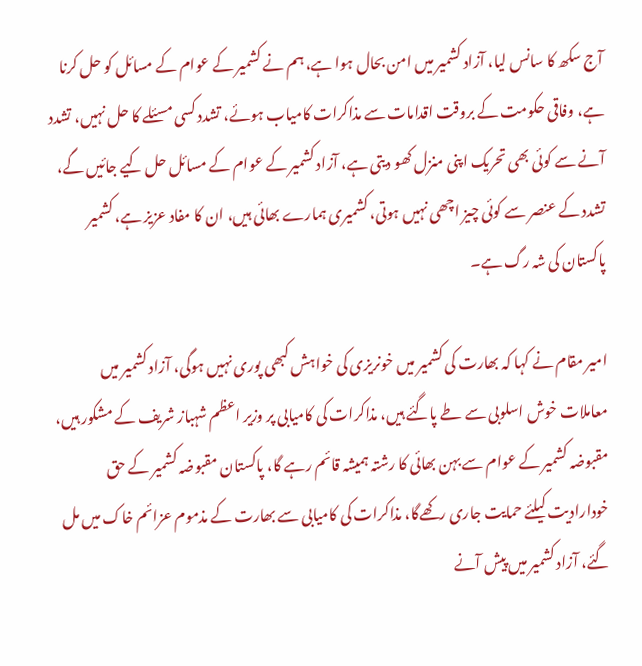آج سکھ کا سانس لیا، آزاد کشمیر میں امن بحال ہوا ہے، ہم نے کشمیر کے عوام کے مسائل کو حل کرنا ہے، وفاقی حکومت کے بروقت اقدامات سے مذاکرات کامیاب ہوئے، تشدد کسی مسئلے کا حل نہیں، تشدد آنے سے کوئی بھی تحریک اپنی منزل کھو دیتی ہے، آزاد کشمیر کے عوام کے مسائل حل کیے جائیں گے، تشدد کے عنصر سے کوئی چیز اچھی نہیں ہوتی، کشمیری ہمارے بھائی ہیں، ان کا مفاد عزیز ہے، کشمیر پاکستان کی شہ رگ ہے۔

امیر مقام نے کہا کہ بھارت کی کشمیر میں خونریزی کی خواہش کبھی پوری نہیں ہوگی، آزاد کشمیر میں معاملات خوش اسلوبی سے طے پاگئے ہیں، مذاکرات کی کامیابی پر وزیر اعظم شہباز شریف کے مشکور ہیں، مقبوضہ کشمیر کے عوام سے بہن بھائی کا رشتہ ہمیشہ قائم رہے گا، پاکستان مقبوضہ کشمیر کے حق خودارادیت کیلئے حمایت جاری رکھےگا، مذاکرات کی کامیابی سے بھارت کے مذموم عزائم خاک میں مل گئے، آزاد کشمیر میں پیش آنے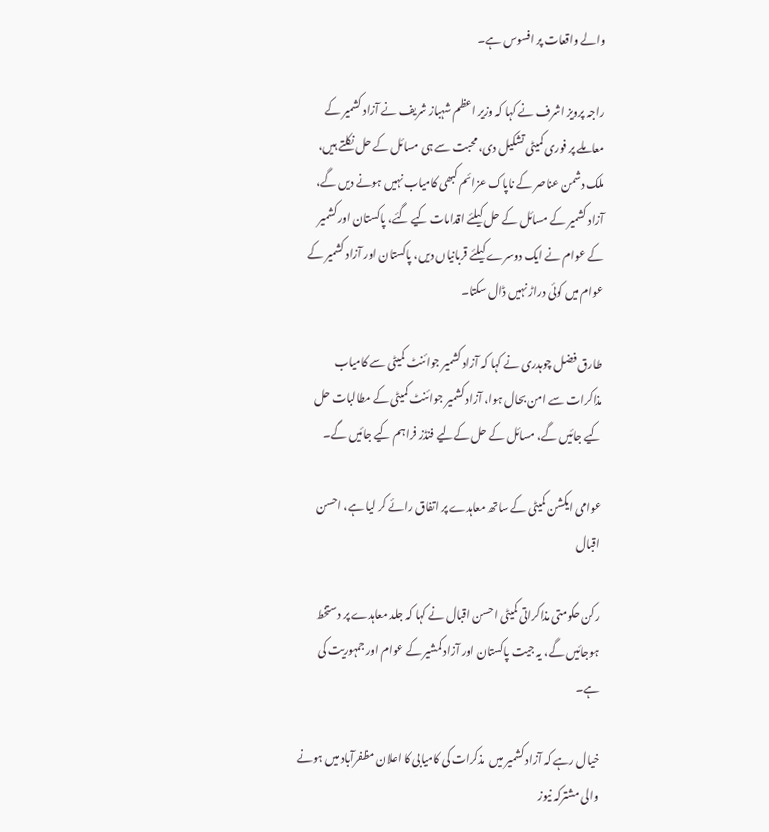والے واقعات پر افسوس ہے۔

راجہ پرویز اشرف نے کہا کہ وزیر اعظم شہباز شریف نے آزاد کشمیر کے معاملے پر فوری کمیٹی تشکیل دی، محبت سے ہی مسائل کے حل نکلتے ہیں، ملک دشمن عناصر کے ناپاک عزائم کبھی کامیاب نہیں ہونے دیں گے، آزاد کشمیر کے مسائل کے حل کیلئے اقدامات کیے گئے، پاکستان اور کشمیر کے عوام نے ایک دوسرے کیلئے قربانیاں دیں، پاکستان اور آزاد کشمیر کے عوام میں کوئی دراڑ نہیں ڈال سکتا۔

طارق فضل چوہدری نے کہا کہ آزاد کشمیر جوائنٹ کمیٹی سے کامیاب مذاکرات سے امن بحال ہوا، آزاد کشمیر جوائنٹ کمیٹی کے مطالبات حل کیے جائیں گے، مسائل کے حل کےلیے فنڈز فراہم کیے جائیں گے۔

عوامی ایکشن کمیٹی کے ساتھ معاہدے پر اتفاق رائے کر لیا ہے، احسن اقبال

رکن حکومتی مذاکراتی کمیٹی احسن اقبال نے کہا کہ جلد معاہدے پر دستخط ہوجائیں گے، یہ جیت پاکستان اور آزاد کمشیر کے عوام اور جمہوریت کی ہے۔

خیال رہے کہ آزاد کشمیر میں  مذکرات کی کامیابی کا اعلان مظفرآباد میں ہونے والی مشترکہ نیوز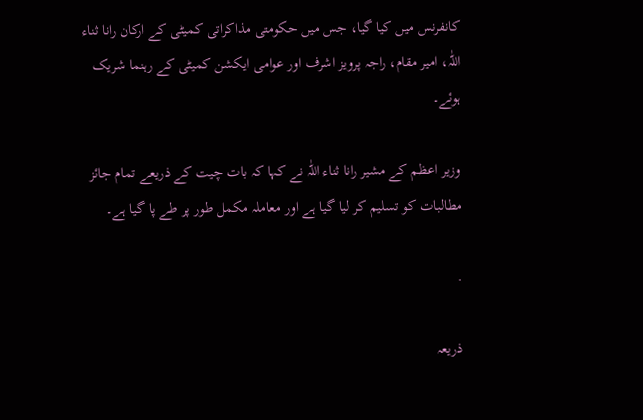کانفرنس میں کیا گیا، جس میں حکومتی مذاکراتی کمیٹی کے ارکان رانا ثناء اللّٰہ، امیر مقام، راجہ پرویز اشرف اور عوامی ایکشن کمیٹی کے رہنما شریک ہوئے۔

وزیر اعظم کے مشیر رانا ثناء اللّٰہ نے کہا کہ بات چیت کے ذریعے تمام جائز مطالبات کو تسلیم کر لیا گیا ہے اور معاملہ مکمل طور پر طے پا گیا ہے۔

.

ذریعہ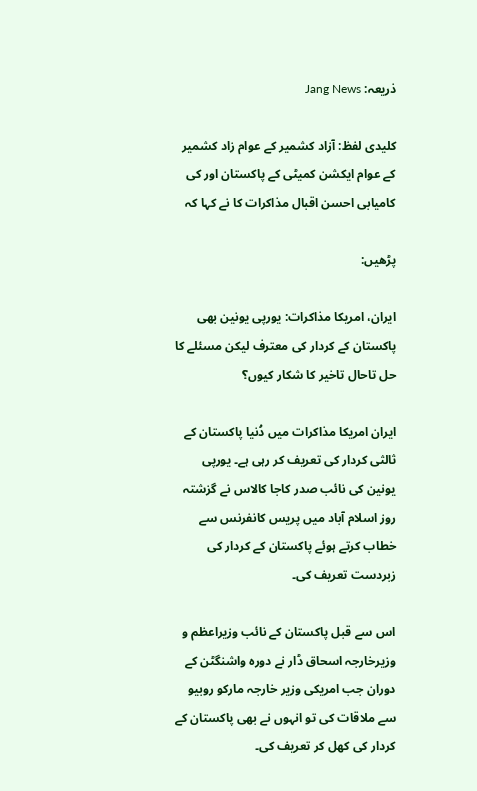ذریعہ: Jang News

کلیدی لفظ: آزاد کشمیر کے عوام زاد کشمیر کے عوام ایکشن کمیٹی کے پاکستان اور کی کامیابی احسن اقبال مذاکرات کا نے کہا کہ

پڑھیں:

ایران، امریکا مذاکرات: یورپی یونین بھی پاکستان کے کردار کی معترف لیکن مسئلے کا حل تاحال تاخیر کا شکار کیوں؟

ایران امریکا مذاکرات میں دُنیا پاکستان کے ثالثی کردار کی تعریف کر رہی ہے۔ یورپی یونین کی نائب صدر کاجا کالاس نے گزشتہ روز اسلام آباد میں پریس کانفرنس سے خطاب کرتے ہوئے پاکستان کے کردار کی زبردست تعریف کی۔

اس سے قبل پاکستان کے نائب وزیراعظم و وزیرخارجہ اسحاق ڈار نے دورہ واشنگٹن کے دوران جب امریکی وزیر خارجہ مارکو روبیو سے ملاقات کی تو انہوں نے بھی پاکستان کے کردار کی کھل کر تعریف کی۔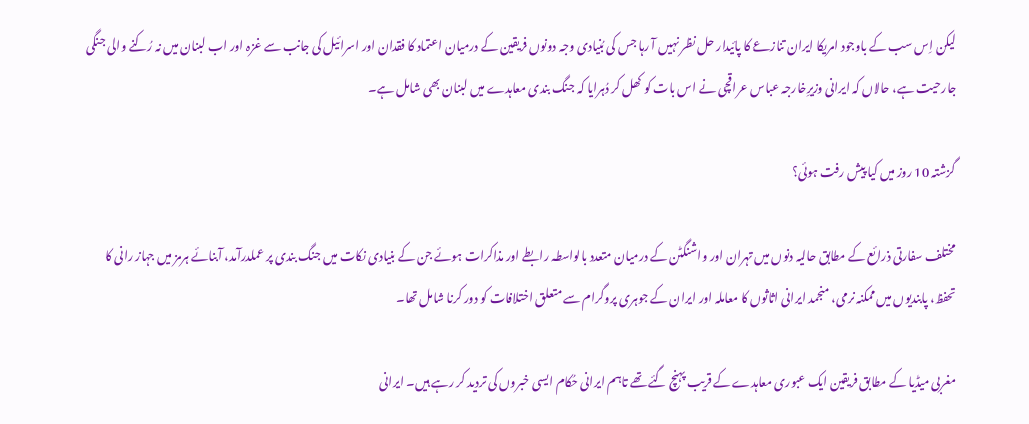لیکن اِس سب کے باوجود امریکا ایران تنازعے کا پائیدار حل نظر نہیں آ رہا جس کی بُنیادی وجہ دونوں فریقین کے درمیان اعتماد کا فقدان اور اسرائیل کی جانب سے غزہ اور اب لبنان میں نہ رُکنے والی جنگی جارحیت ہے، حالاں کہ ایرانی وزیرِخارجہ عباس عراقچی نے اس بات کو کھل کر دُہرایا کہ جنگ بندی معاہدے میں لبنان بھی شامل ہے۔

گزشتہ 10 روز میں کیا پیش رفت ہوئی؟

مختلف سفارتی ذرائع کے مطابق حالیہ دنوں میں تہران اور واشنگٹن کے درمیان متعدد بالواسطہ رابطے اور مذاکرات ہوئے جن کے بنیادی نکات میں جنگ بندی پر عملدرآمد، آبنائے ہرمز میں جہاز رانی کا تحفظ، پابندیوں میں ممکنہ نرمی، منجمد ایرانی اثاثوں کا معاملہ اور ایران کے جوہری پروگرام سے متعلق اختلافات کو دور کرنا شامل تھا۔

مغربی میڈیا کے مطابق فریقین ایک عبوری معاہدے کے قریب پہنچ گئے تھے تاہم ایرانی حُکام ایسی خبروں کی تردید کر رہے ہیں۔ ایرانی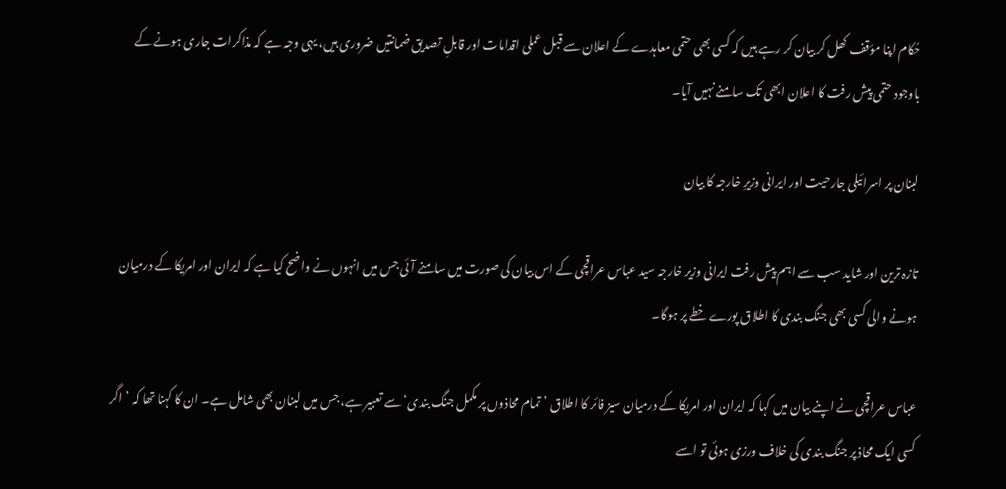حُکام اپنا مؤقف کھل کر بیان کر رہے ہیں کہ کسی بھی حتمی معاہدے کے اعلان سے قبل عملی اقدامات اور قابلِ تصدیق ضمانتیں ضروری ہیں، یہی وجہ ہے کہ مذاکرات جاری ہونے کے باوجود حتمی پیش رفت کا اعلان ابھی تک سامنے نہیں آیا۔

لبنان پر اسرائیلی جارحیت اور ایرانی وزیرِ خارجہ کا بیان

تازہ ترین اور شاید سب سے اہم پیش رفت ایرانی وزیر خارجہ سید عباس عراقچی کے اس بیان کی صورت میں سامنے آئی جس میں انہوں نے واضح کیا ہے کہ ایران اور امریکا کے درمیان ہونے والی کسی بھی جنگ بندی کا اطلاق پورے خطے پر ہوگا۔

عباس عراقچی نے اپنے بیان میں کہا کہ ایران اور امریکا کے درمیان سیز فائر کا اطلاق ’تمام محاذوں پر مکمل جنگ بندی‘ سے تعبیر ہے، جس میں لبنان بھی شامل ہے۔ ان کا کہنا تھا کہ ’اگر کسی ایک محاذ پر جنگ بندی کی خلاف ورزی ہوئی تو اسے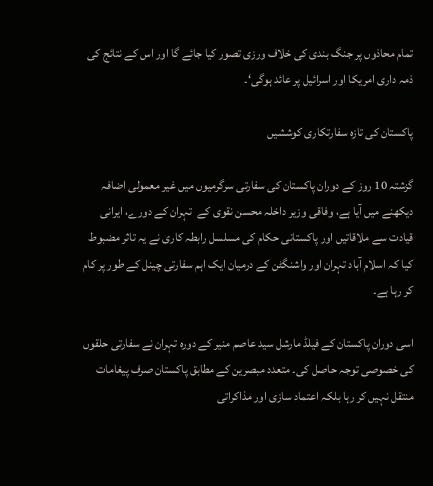تمام محاذوں پر جنگ بندی کی خلاف ورزی تصور کیا جائے گا اور اس کے نتائج کی ذمہ داری امریکا اور اسرائیل پر عائد ہوگی‘۔

پاکستان کی تازہ سفارتکاری کوششیں

گزشتہ 10 روز کے دوران پاکستان کی سفارتی سرگرمیوں میں غیر معمولی اضافہ دیکھنے میں آیا ہے، وفاقی وزیر داخلہ محسن نقوی کے  تہران کے دورے، ایرانی قیادت سے ملاقاتیں اور پاکستانی حکام کی مسلسل رابطہ کاری نے یہ تاثر مضبوط کیا کہ اسلام آباد تہران اور واشنگٹن کے درمیان ایک اہم سفارتی چینل کے طور پر کام کر رہا ہے۔

اسی دوران پاکستان کے فیلڈ مارشل سید عاصم منیر کے دورہ تہران نے سفارتی حلقوں کی خصوصی توجہ حاصل کی۔ متعدد مبصرین کے مطابق پاکستان صرف پیغامات منتقل نہیں کر رہا بلکہ اعتماد سازی اور مذاکراتی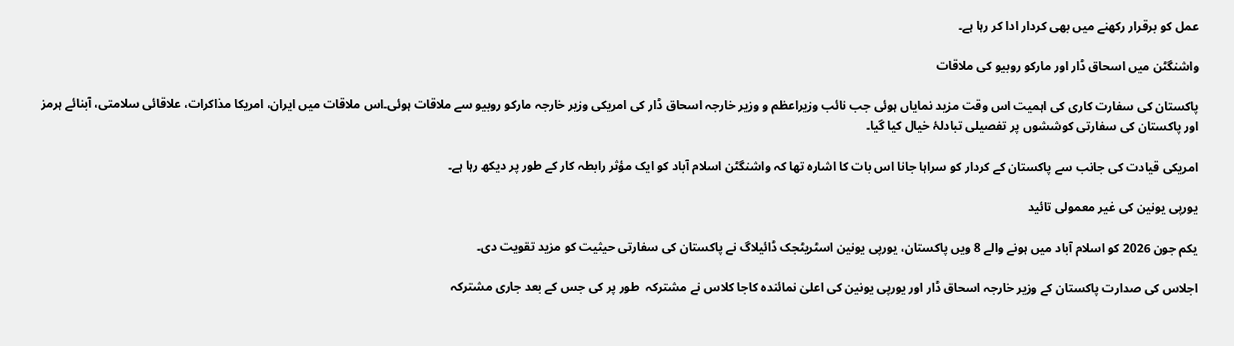عمل کو برقرار رکھنے میں بھی کردار ادا کر رہا ہے۔

واشنگٹن میں اسحاق ڈار اور مارکو روبیو کی ملاقات

پاکستان کی سفارت کاری کی اہمیت اس وقت مزید نمایاں ہوئی جب نائب وزیراعظم و وزیر خارجہ اسحاق ڈار کی امریکی وزیر خارجہ مارکو روبیو سے ملاقات ہوئی۔اس ملاقات میں ایران، امریکا مذاکرات، علاقائی سلامتی، آبنائے ہرمز اور پاکستان کی سفارتی کوششوں پر تفصیلی تبادلۂ خیال کیا گیا۔

امریکی قیادت کی جانب سے پاکستان کے کردار کو سراہا جانا اس بات کا اشارہ تھا کہ واشنگٹن اسلام آباد کو ایک مؤثر رابطہ کار کے طور پر دیکھ رہا ہے۔

یورپی یونین کی غیر معمولی تائید

یکم جون 2026 کو اسلام آباد میں ہونے والے 8 ویں پاکستان، یورپی یونین اسٹریٹجک ڈائیلاگ نے پاکستان کی سفارتی حیثیت کو مزید تقویت دی۔

اجلاس کی صدارت پاکستان کے وزیر خارجہ اسحاق ڈار اور یورپی یونین کی اعلیٰ نمائندہ کاجا کلاس نے مشترکہ  طور پر کی جس کے بعد جاری مشترکہ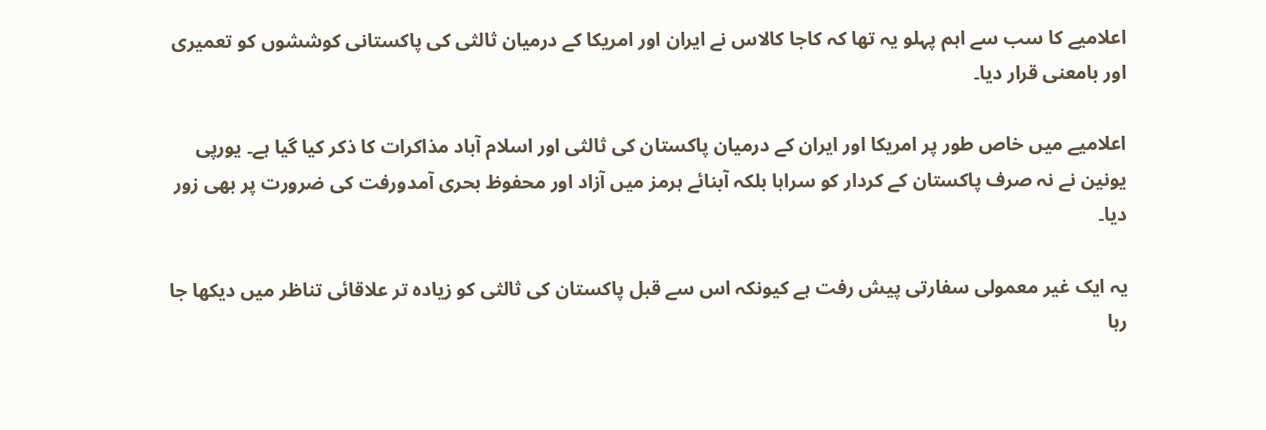اعلامیے کا سب سے اہم پہلو یہ تھا کہ کاجا کالاس نے ایران اور امریکا کے درمیان ثالثی کی پاکستانی کوششوں کو تعمیری اور بامعنی قرار دیا۔

اعلامیے میں خاص طور پر امریکا اور ایران کے درمیان پاکستان کی ثالثی اور اسلام آباد مذاکرات کا ذکر کیا گیا ہے۔ یورپی یونین نے نہ صرف پاکستان کے کردار کو سراہا بلکہ آبنائے ہرمز میں آزاد اور محفوظ بحری آمدورفت کی ضرورت پر بھی زور دیا۔

یہ ایک غیر معمولی سفارتی پیش رفت ہے کیونکہ اس سے قبل پاکستان کی ثالثی کو زیادہ تر علاقائی تناظر میں دیکھا جا رہا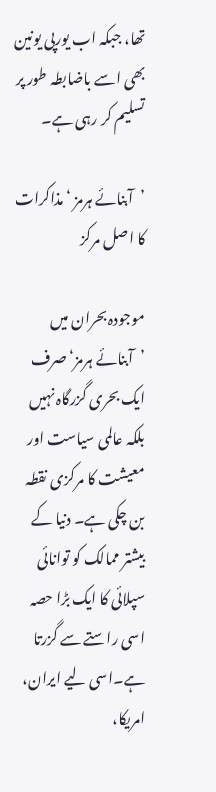تھا، جبکہ اب یورپی یونین بھی اسے باضابطہ طور پر تسلیم کر رہی ہے۔

’آبنائے ہرمز ‘ مذاکرات کا اصل مرکز

موجودہ بحران میں ’آبنائے ہرمز‘ صرف ایک بحری گزرگاہ نہیں بلکہ عالمی سیاست اور معیشت کا مرکزی نقطہ بن چکی ہے۔ دنیا کے بیشتر ممالک کو توانائی سپلائی کا ایک بڑا حصہ اسی راستے سے گزرتا ہے۔اسی لیے ایران، امریکا،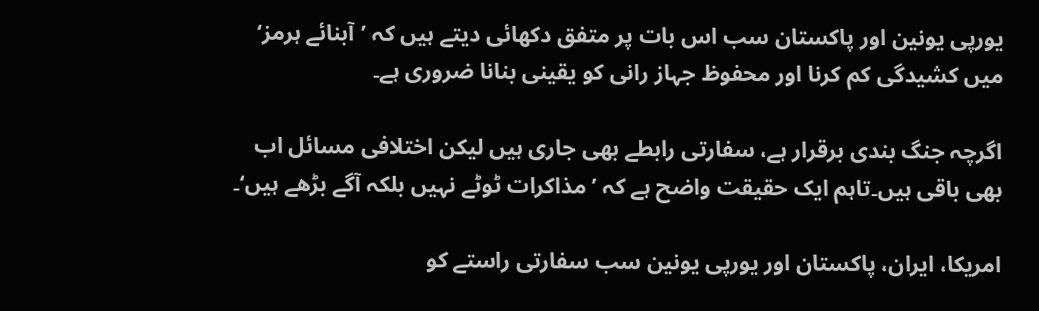یورپی یونین اور پاکستان سب اس بات پر متفق دکھائی دیتے ہیں کہ ’آبنائے ہرمز‘ میں کشیدگی کم کرنا اور محفوظ جہاز رانی کو یقینی بنانا ضروری ہے۔

اگرچہ جنگ بندی برقرار ہے، سفارتی رابطے بھی جاری ہیں لیکن اختلافی مسائل اب بھی باقی ہیں۔تاہم ایک حقیقت واضح ہے کہ ’ مذاکرات ٹوٹے نہیں بلکہ آگے بڑھے ہیں‘۔

امریکا، ایران، پاکستان اور یورپی یونین سب سفارتی راستے کو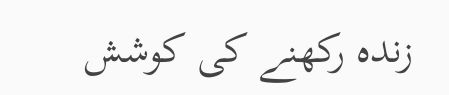زندہ رکھنے کی کوشش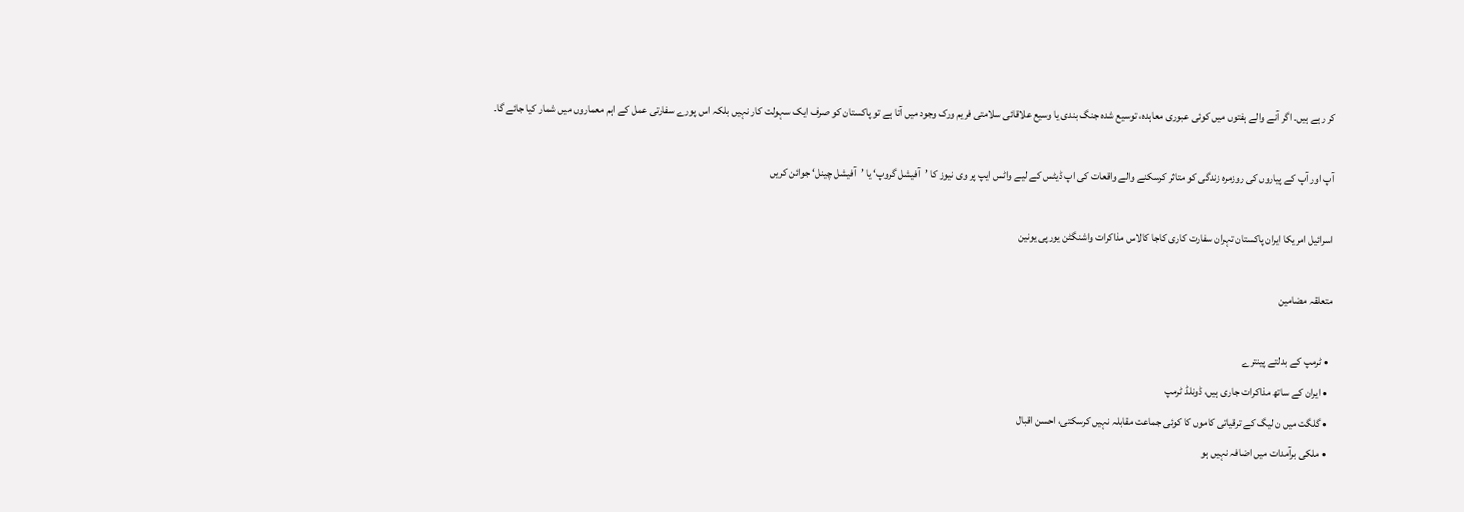کر رہے ہیں۔ اگر آنے والے ہفتوں میں کوئی عبوری معاہدہ، توسیع شدہ جنگ بندی یا وسیع علاقائی سلامتی فریم ورک وجود میں آتا ہے تو پاکستان کو صرف ایک سہولت کار نہیں بلکہ اس پورے سفارتی عمل کے اہم معماروں میں شمار کیا جائے گا۔

آپ اور آپ کے پیاروں کی روزمرہ زندگی کو متاثر کرسکنے والے واقعات کی اپ ڈیٹس کے لیے واٹس ایپ پر وی نیوز کا ’آفیشل گروپ‘ یا ’آفیشل چینل‘ جوائن کریں

اسرائیل امریکا ایران پاکستان تہران سفارت کاری کاجا کالاس مذاکرات واشنگٹن یورپی یونین

متعلقہ مضامین

  • ٹرمپ کے بدلتے پینترے
  • ایران کے ساتھ مذاکرات جاری ہیں، ڈونلڈ ٹرمپ
  • گلگت میں ن لیگ کے ترقیاتی کاموں کا کوئی جماعت مقابلہ نہیں کرسکتی، احسن اقبال
  • ملکی برآمدات میں اضافہ نہیں ہو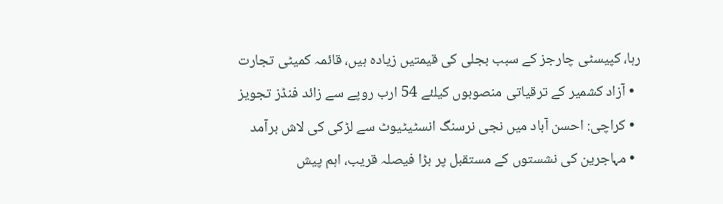رہا، کپیسٹی چارجز کے سبب بجلی کی قیمتیں زیادہ ہیں، قائمہ کمیٹی تجارت
  • آزاد کشمیر کے ترقیاتی منصوبوں کیلئے 54 ارب روپے سے زائد فنڈز تجویز
  • کراچی: احسن آباد میں نجی نرسنگ انسٹیٹیوٹ سے لڑکی کی لاش برآمد
  • مہاجرین کی نشستوں کے مستقبل پر بڑا فیصلہ قریب، اہم پیش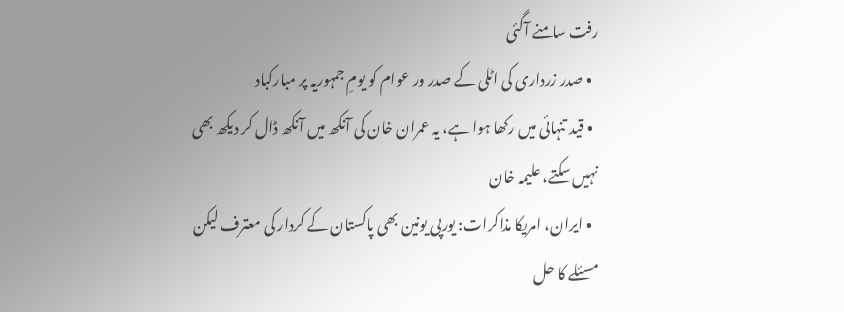رفت سامنے آگئی
  • صدر زرداری کی اٹلی کے صدر ور عوام کو یومِ جمہوریہ پر مبارکباد
  • قید تنہائی میں رکھا ہوا ہے، یہ عمران خان کی آنکھ میں آنکھ ڈال کر دیکھ بھی نہیں سکتے، علیمہ خان
  • ایران، امریکا مذاکرات: یورپی یونین بھی پاکستان کے کردار کی معترف لیکن مسئلے کا حل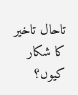تاحال تاخیر کا شکار کیوں؟